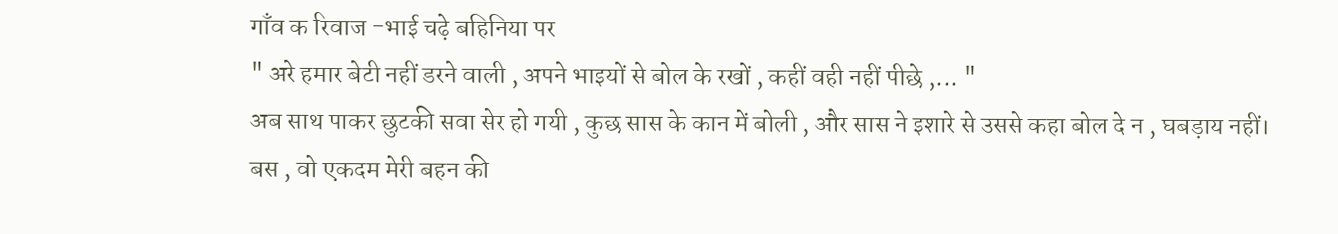गाँव क रिवाज -भाई चढ़े बहिनिया पर
" अरे हमार बेटी नहीं डरने वाली , अपने भाइयों से बोल के रखों , कहीं वही नहीं पीछे ,... "
अब साथ पाकर छुटकी सवा सेर हो गयी , कुछ सास के कान में बोली , और सास ने इशारे से उससे कहा बोल दे न , घबड़ाय नहीं।
बस , वो एकदम मेरी बहन की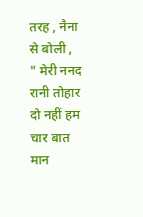तरह , नैना से बोली ,
" मेरी ननद रानी तोहार दो नहीं हम चार बात मान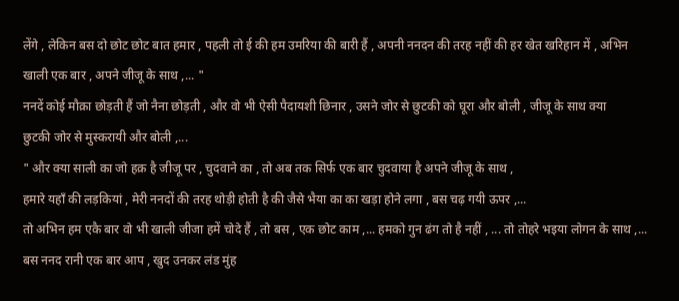लेंगे , लेकिन बस दो छोट छोट बात हमार , पहली तो ई की हम उमरिया की बारी हैं , अपनी ननदन की तरह नहीं की हर खेत खरिहान में , अभिन खाली एक बार , अपने जीजू के साथ ,... "
ननदें कोई मौक़ा छोड़ती हैं जो नैना छोड़ती , और वो भी ऐसी पैदायशी छिनार , उसने जोर से छुटकी को घूरा और बोली , जीजू के साथ क्या
छुटकी जोर से मुस्करायी और बोली ,...
" और क्या साली का जो हक़ है जीजू पर , चुदवाने का , तो अब तक सिर्फ एक बार चुदवाया है अपने जीजू के साथ ,
हमारे यहाँ की लड़कियां , मेरी ननदों की तरह थोड़ी होती है की जैसे भैया का का खड़ा होने लगा , बस चढ़ गयी ऊपर ,...
तो अभिन हम एकै बार वो भी खाली जीजा हमें चोदे हैं , तो बस , एक छोट काम ,... हमको गुन ढंग तो है नहीं , ... तो तोहरे भइया लोगन के साथ ,... बस ननद रानी एक बार आप , खुद उनकर लंड मुंह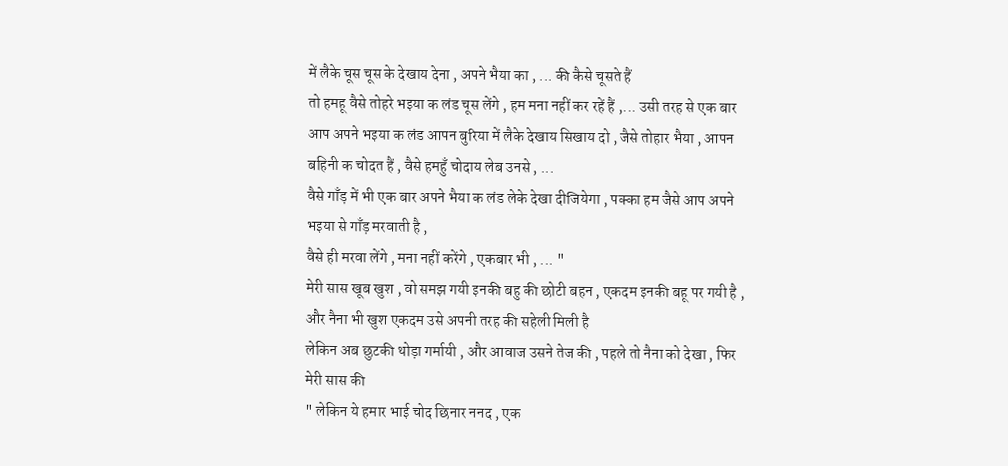में लैके चूस चूस के देखाय देना , अपने भैया का , ... की कैसे चूसते हैं
तो हमहू वैसे तोहरे भइया क लंड चूस लेंगे , हम मना नहीं कर रहें हैं ,... उसी तरह से एक बार आप अपने भइया क लंड आपन बुरिया में लैके देखाय सिखाय दो , जैसे तोहार भैया , आपन बहिनी क चोदत हैं , वैसे हमहुँ चोदाय लेब उनसे , ...
वैसे गाँड़ में भी एक बार अपने भैया क लंड लेके देखा दीजियेगा , पक्का हम जैसे आप अपने भइया से गाँड़ मरवाती है ,
वैसे ही मरवा लेंगे , मना नहीं करेंगे , एकबार भी , ... "
मेरी सास खूब खुश , वो समझ गयी इनकी बहु की छोटी बहन , एकदम इनकी बहू पर गयी है , और नैना भी खुश एकदम उसे अपनी तरह की सहेली मिली है
लेकिन अब छुटकी थोड़ा गर्मायी , और आवाज उसने तेज की , पहले तो नैना को देखा , फिर मेरी सास की
" लेकिन ये हमार भाई चोद छिनार ननद , एक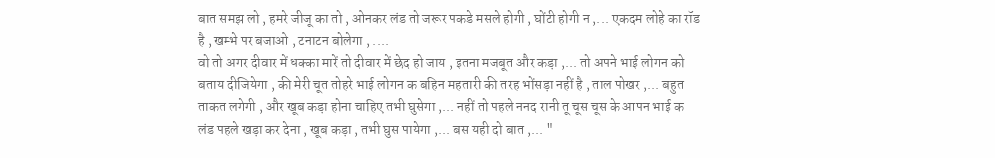बात समझ लो , हमरे जीजू का तो , ओनकर लंड तो जरूर पकडे मसले होगी , घोंटी होगी न ,... एकदम लोहे का रॉड है , खम्भे पर बजाओ , टनाटन बोलेगा , ....
वो तो अगर दीवार में धक्का मारें तो दीवार में छेद हो जाय , इतना मजबूत और कड़ा ,... तो अपने भाई लोगन को बताय दीजियेगा , की मेरी चूत तोहरे भाई लोगन क बहिन महतारी की तरह भोंसड़ा नहीं है , ताल पोखर ,... बहुत ताकत लगेगी , और खूब कड़ा होना चाहिए तभी घुसेगा ,... नहीं तो पहले ननद रानी तू चूस चूस के आपन भाई क लंड पहले खड़ा कर देना , खूब कड़ा , तभी घुस पायेगा ,... बस यही दो बात ,... "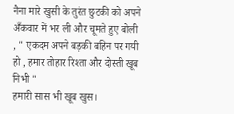नैना मारे खुसी के तुरंत छुटकी को अपने अँकवार में भर ली और चूमते हुए बोली , " एकदम अपने बड़की बहिन पर गयी हो , हमार तोहार रिश्ता और दोस्ती खूब निभी "
हमारी सास भी खूब खुस।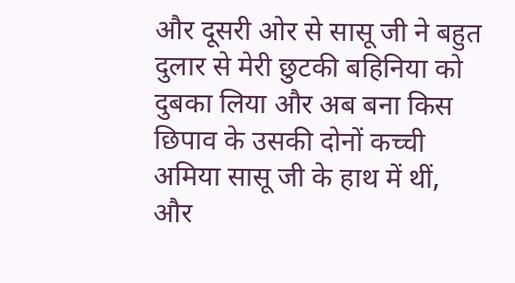और दूसरी ओर से सासू जी ने बहुत दुलार से मेरी छुटकी बहिनिया को दुबका लिया और अब बना किस छिपाव के उसकी दोनों कच्ची अमिया सासू जी के हाथ में थीं, और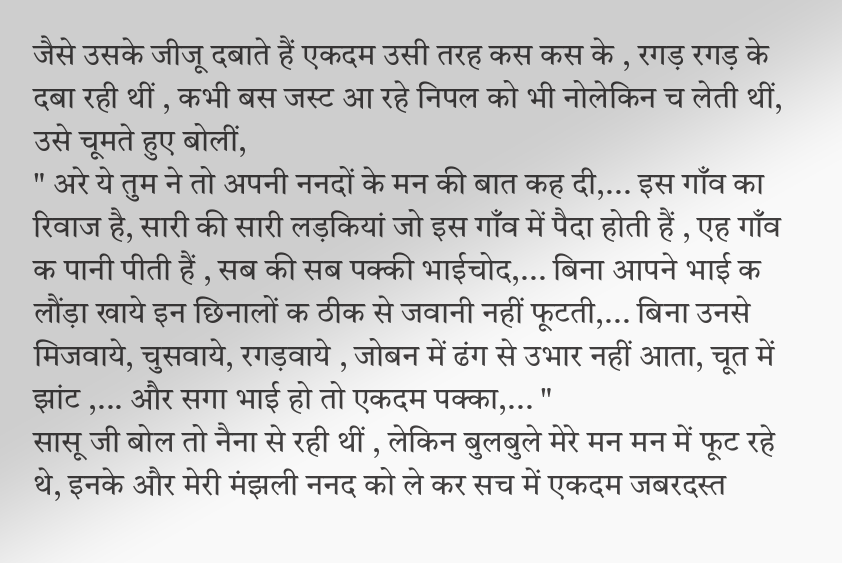जैसे उसके जीजू दबाते हैं एकदम उसी तरह कस कस के , रगड़ रगड़ के दबा रही थीं , कभी बस जस्ट आ रहे निपल को भी नोलेकिन च लेती थीं, उसे चूमते हुए बोलीं,
" अरे ये तुम ने तो अपनी ननदों के मन की बात कह दी,... इस गाँव का रिवाज है, सारी की सारी लड़कियां जो इस गाँव में पैदा होती हैं , एह गाँव क पानी पीती हैं , सब की सब पक्की भाईचोद,... बिना आपने भाई क लौंड़ा खाये इन छिनालों क ठीक से जवानी नहीं फूटती,... बिना उनसे मिजवाये, चुसवाये, रगड़वाये , जोबन में ढंग से उभार नहीं आता, चूत में झांट ,... और सगा भाई हो तो एकदम पक्का,... "
सासू जी बोल तो नैना से रही थीं , लेकिन बुलबुले मेरे मन मन में फूट रहे थे, इनके और मेरी मंझली ननद को ले कर सच में एकदम जबरदस्त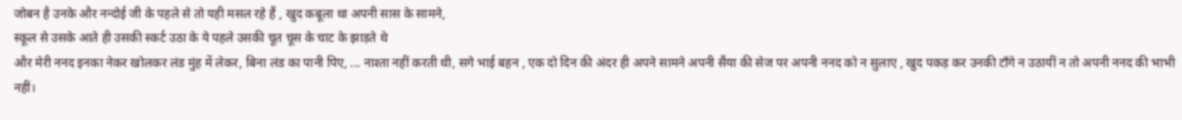जोबन है उनके और नन्दोई जी के पहले से तो यही मसल रहे हैं , खुद कबूला था अपनी सास के सामने,
स्कूल से उसके आते ही उसकी स्कर्ट उठा के ये पहले उसकी चूत चूस के चाट के झाड़ते थे
और मेरी ननद इनका नेकर खोलकर लंड मुंह में लेकर, बिना लंड का पानी पिए, ... नाश्ता नहीं करती थी, सगे भाई बहन , एक दो दिन की अंदर ही अपने सामने अपनी सैंया की सेज पर अपनी ननद को न सुलाए , खुद पकड़ कर उनकी टाँगे न उठायीं न तो अपनी ननद की भाभी नहीं।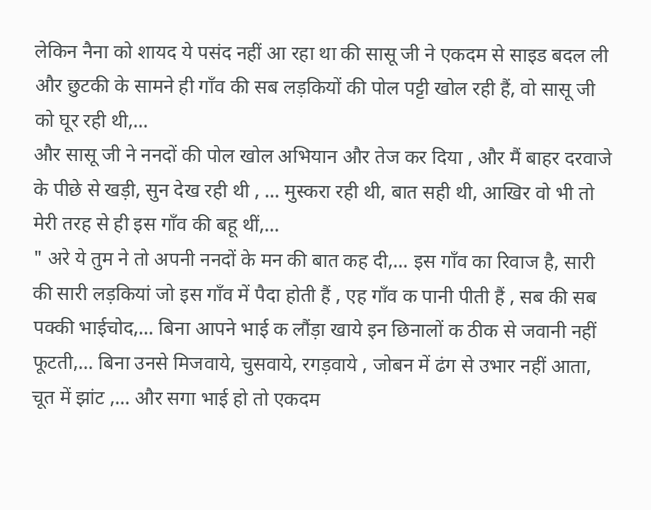लेकिन नैना को शायद ये पसंद नहीं आ रहा था की सासू जी ने एकदम से साइड बदल ली और छुटकी के सामने ही गाँव की सब लड़कियों की पोल पट्टी खोल रही हैं, वो सासू जी को घूर रही थी,...
और सासू जी ने ननदों की पोल खोल अभियान और तेज कर दिया , और मैं बाहर दरवाजे के पीछे से खड़ी, सुन देख रही थी , ... मुस्करा रही थी, बात सही थी, आखिर वो भी तो मेरी तरह से ही इस गाँव की बहू थीं,...
" अरे ये तुम ने तो अपनी ननदों के मन की बात कह दी,... इस गाँव का रिवाज है, सारी की सारी लड़कियां जो इस गाँव में पैदा होती हैं , एह गाँव क पानी पीती हैं , सब की सब पक्की भाईचोद,... बिना आपने भाई क लौंड़ा खाये इन छिनालों क ठीक से जवानी नहीं फूटती,... बिना उनसे मिजवाये, चुसवाये, रगड़वाये , जोबन में ढंग से उभार नहीं आता, चूत में झांट ,... और सगा भाई हो तो एकदम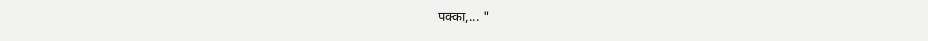पक्का,... "